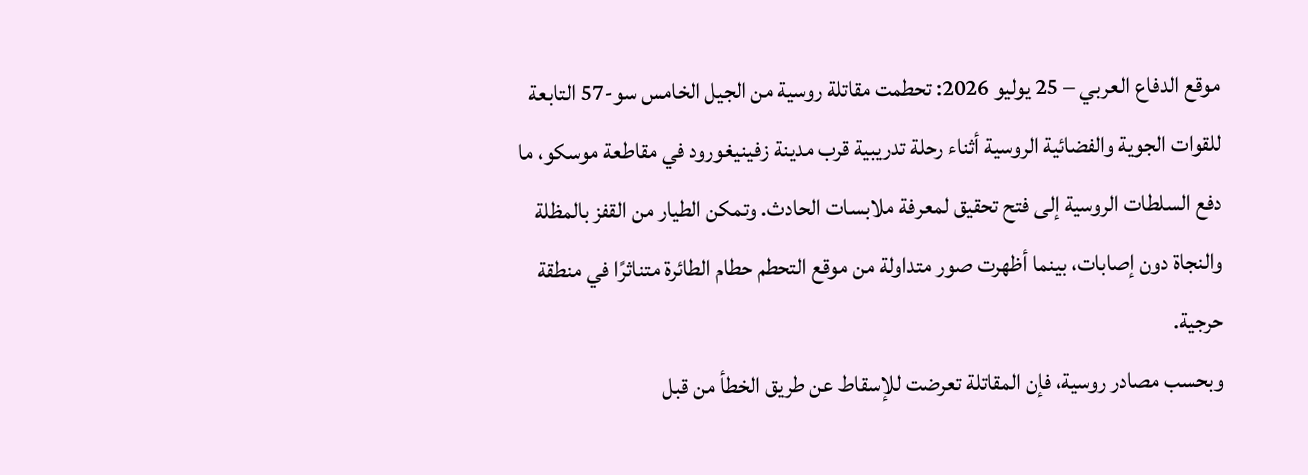موقع الدفاع العربي – 25 يوليو 2026: تحطمت مقاتلة روسية من الجيل الخامس سو-57 التابعة للقوات الجوية والفضائية الروسية أثناء رحلة تدريبية قرب مدينة زفينيغورود في مقاطعة موسكو، ما دفع السلطات الروسية إلى فتح تحقيق لمعرفة ملابسات الحادث. وتمكن الطيار من القفز بالمظلة والنجاة دون إصابات، بينما أظهرت صور متداولة من موقع التحطم حطام الطائرة متناثرًا في منطقة حرجية.
وبحسب مصادر روسية، فإن المقاتلة تعرضت للإسقاط عن طريق الخطأ من قبل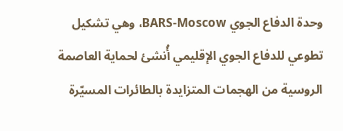وحدة الدفاع الجوي BARS-Moscow، وهي تشكيل تطوعي للدفاع الجوي الإقليمي أُنشئ لحماية العاصمة الروسية من الهجمات المتزايدة بالطائرات المسيّرة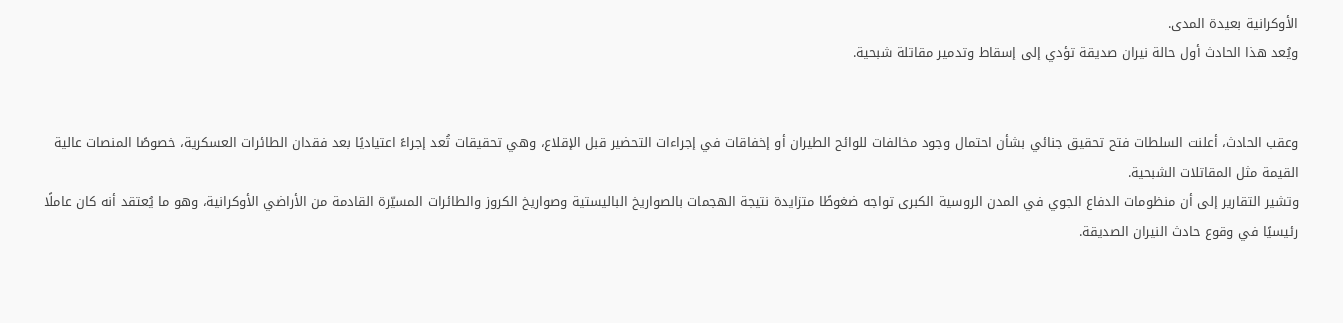الأوكرانية بعيدة المدى.
ويُعد هذا الحادث أول حالة نيران صديقة تؤدي إلى إسقاط وتدمير مقاتلة شبحية.


وعقب الحادث، أعلنت السلطات فتح تحقيق جنائي بشأن احتمال وجود مخالفات للوائح الطيران أو إخفاقات في إجراءات التحضير قبل الإقلاع، وهي تحقيقات تُعد إجراءً اعتياديًا بعد فقدان الطائرات العسكرية، خصوصًا المنصات عالية القيمة مثل المقاتلات الشبحية.
وتشير التقارير إلى أن منظومات الدفاع الجوي في المدن الروسية الكبرى تواجه ضغوطًا متزايدة نتيجة الهجمات بالصواريخ الباليستية وصواريخ الكروز والطائرات المسيّرة القادمة من الأراضي الأوكرانية، وهو ما يُعتقد أنه كان عاملًا رئيسيًا في وقوع حادث النيران الصديقة.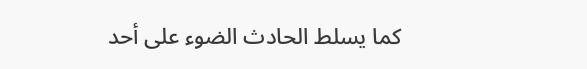كما يسلط الحادث الضوء على أحد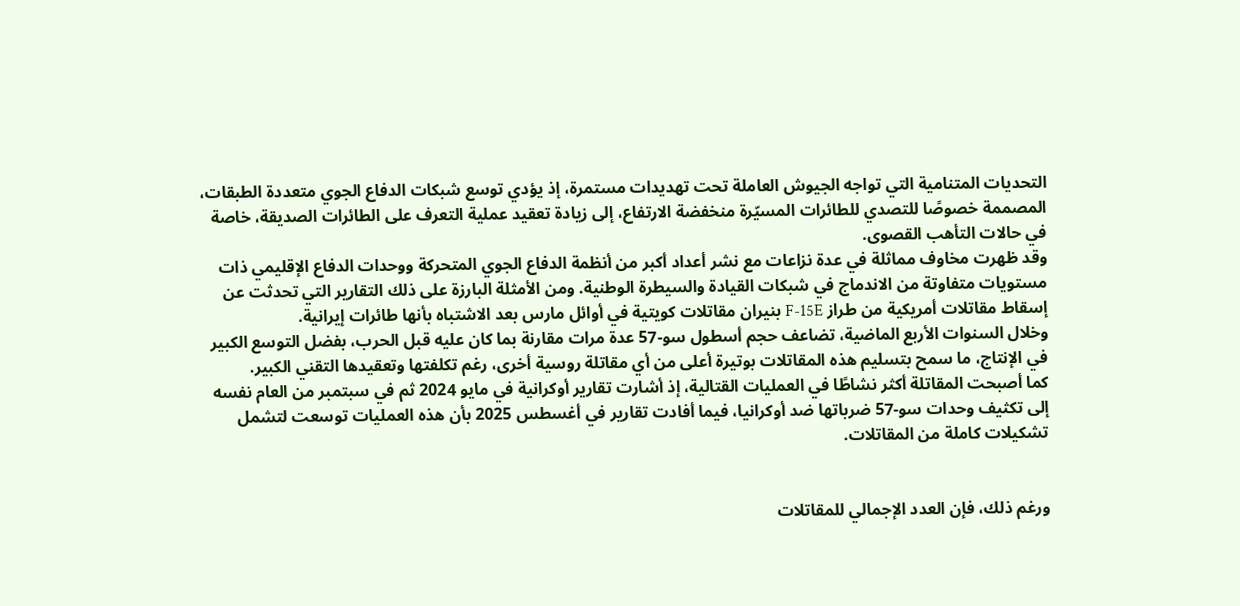التحديات المتنامية التي تواجه الجيوش العاملة تحت تهديدات مستمرة، إذ يؤدي توسع شبكات الدفاع الجوي متعددة الطبقات، المصممة خصوصًا للتصدي للطائرات المسيّرة منخفضة الارتفاع، إلى زيادة تعقيد عملية التعرف على الطائرات الصديقة، خاصة في حالات التأهب القصوى.
وقد ظهرت مخاوف مماثلة في عدة نزاعات مع نشر أعداد أكبر من أنظمة الدفاع الجوي المتحركة ووحدات الدفاع الإقليمي ذات مستويات متفاوتة من الاندماج في شبكات القيادة والسيطرة الوطنية. ومن الأمثلة البارزة على ذلك التقارير التي تحدثت عن إسقاط مقاتلات أمريكية من طراز F-15E بنيران مقاتلات كويتية في أوائل مارس بعد الاشتباه بأنها طائرات إيرانية.
وخلال السنوات الأربع الماضية، تضاعف حجم أسطول سو-57 عدة مرات مقارنة بما كان عليه قبل الحرب، بفضل التوسع الكبير في الإنتاج، ما سمح بتسليم هذه المقاتلات بوتيرة أعلى من أي مقاتلة روسية أخرى، رغم تكلفتها وتعقيدها التقني الكبير.
كما أصبحت المقاتلة أكثر نشاطًا في العمليات القتالية، إذ أشارت تقارير أوكرانية في مايو 2024 ثم في سبتمبر من العام نفسه إلى تكثيف وحدات سو-57 ضرباتها ضد أوكرانيا، فيما أفادت تقارير في أغسطس 2025 بأن هذه العمليات توسعت لتشمل تشكيلات كاملة من المقاتلات.


ورغم ذلك، فإن العدد الإجمالي للمقاتلات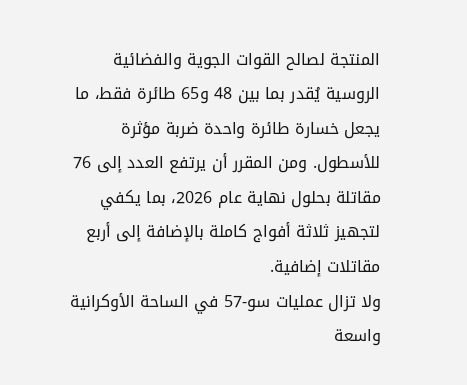المنتجة لصالح القوات الجوية والفضائية الروسية يُقدر بما بين 48 و65 طائرة فقط، ما يجعل خسارة طائرة واحدة ضربة مؤثرة للأسطول. ومن المقرر أن يرتفع العدد إلى 76 مقاتلة بحلول نهاية عام 2026، بما يكفي لتجهيز ثلاثة أفواج كاملة بالإضافة إلى أربع مقاتلات إضافية.
ولا تزال عمليات سو-57 في الساحة الأوكرانية واسعة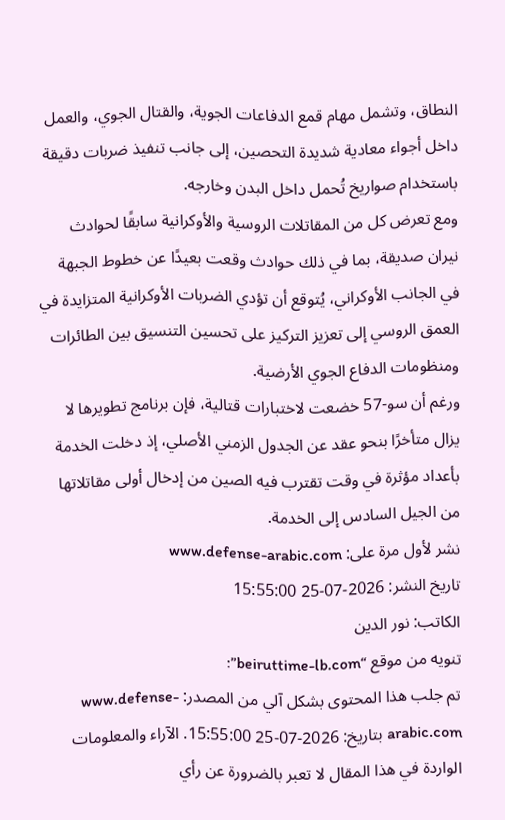النطاق، وتشمل مهام قمع الدفاعات الجوية، والقتال الجوي، والعمل داخل أجواء معادية شديدة التحصين، إلى جانب تنفيذ ضربات دقيقة باستخدام صواريخ تُحمل داخل البدن وخارجه.
ومع تعرض كل من المقاتلات الروسية والأوكرانية سابقًا لحوادث نيران صديقة، بما في ذلك حوادث وقعت بعيدًا عن خطوط الجبهة في الجانب الأوكراني، يُتوقع أن تؤدي الضربات الأوكرانية المتزايدة في العمق الروسي إلى تعزيز التركيز على تحسين التنسيق بين الطائرات ومنظومات الدفاع الجوي الأرضية.
ورغم أن سو-57 خضعت لاختبارات قتالية، فإن برنامج تطويرها لا يزال متأخرًا بنحو عقد عن الجدول الزمني الأصلي، إذ دخلت الخدمة بأعداد مؤثرة في وقت تقترب فيه الصين من إدخال أولى مقاتلاتها من الجيل السادس إلى الخدمة.
نشر لأول مرة على: www.defense-arabic.com
تاريخ النشر: 2026-07-25 15:55:00
الكاتب: نور الدين
تنويه من موقع “beiruttime-lb.com”:
تم جلب هذا المحتوى بشكل آلي من المصدر: www.defense-arabic.com بتاريخ: 2026-07-25 15:55:00. الآراء والمعلومات الواردة في هذا المقال لا تعبر بالضرورة عن رأي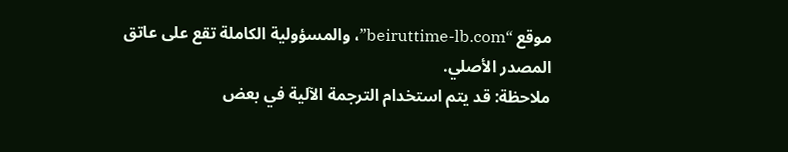موقع “beiruttime-lb.com”، والمسؤولية الكاملة تقع على عاتق المصدر الأصلي.
ملاحظة: قد يتم استخدام الترجمة الآلية في بعض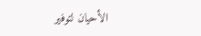الأحيان لتوفير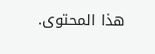هذا المحتوى.